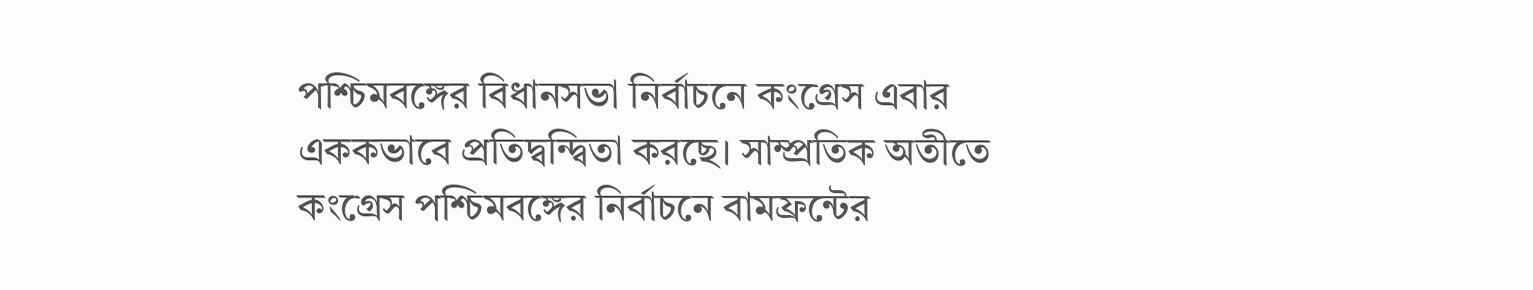পশ্চিমবঙ্গের বিধানসভা নির্বাচনে কংগ্রেস এবার এককভাবে প্রতিদ্বন্দ্বিতা করছে। সাম্প্রতিক অতীতে কংগ্রেস পশ্চিমবঙ্গের নির্বাচনে বামফ্রন্টের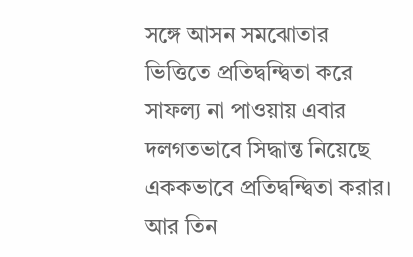সঙ্গে আসন সমঝোতার ভিত্তিতে প্রতিদ্বন্দ্বিতা করে সাফল্য না পাওয়ায় এবার দলগতভাবে সিদ্ধান্ত নিয়েছে এককভাবে প্রতিদ্বন্দ্বিতা করার। আর তিন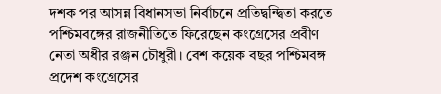দশক পর আসন্ন বিধানসভা নির্বাচনে প্রতিদ্বন্দ্বিতা করতে পশ্চিমবঙ্গের রাজনীতিতে ফিরেছেন কংগ্রেসের প্রবীণ নেতা অধীর রঞ্জন চৌধুরী। বেশ কয়েক বছর পশ্চিমবঙ্গ প্রদেশ কংগ্রেসের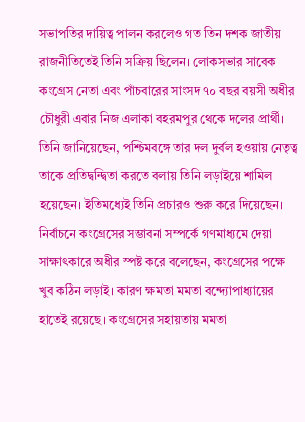সভাপতির দায়িত্ব পালন করলেও গত তিন দশক জাতীয় রাজনীতিতেই তিনি সক্রিয় ছিলেন। লোকসভার সাবেক কংগ্রেস নেতা এবং পাঁচবারের সাংসদ ৭০ বছর বয়সী অধীর চৌধুরী এবার নিজ এলাকা বহরমপুর থেকে দলের প্রার্থী। তিনি জানিয়েছেন, পশ্চিমবঙ্গে তার দল দুর্বল হওয়ায় নেতৃত্ব তাকে প্রতিদ্বন্দ্বিতা করতে বলায় তিনি লড়াইয়ে শামিল হয়েছেন। ইতিমধ্যেই তিনি প্রচারও শুরু করে দিয়েছেন। নির্বাচনে কংগ্রেসের সম্ভাবনা সম্পর্কে গণমাধ্যমে দেয়া সাক্ষাৎকারে অধীর স্পষ্ট করে বলেছেন, কংগ্রেসের পক্ষে
খুব কঠিন লড়াই। কারণ ক্ষমতা মমতা বন্দ্যোপাধ্যায়ের হাতেই রয়েছে। কংগ্রেসের সহায়তায় মমতা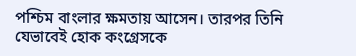পশ্চিম বাংলার ক্ষমতায় আসেন। তারপর তিনি যেভাবেই হোক কংগ্রেসকে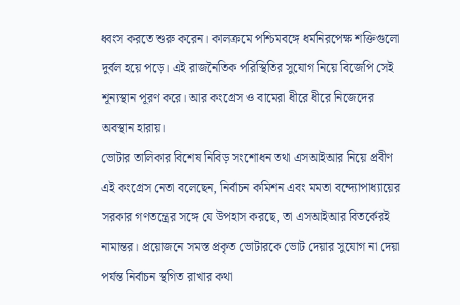ধ্বংস করতে শুরু করেন। কালক্রমে পশ্চিমবঙ্গে ধর্মনিরপেক্ষ শক্তিগুলো দুর্বল হয়ে পড়ে। এই রাজনৈতিক পরিস্থিতির সুযোগ নিয়ে বিজেপি সেই শূন্যস্থান পূরণ করে। আর কংগ্রেস ও বামেরা ধীরে ধীরে নিজেদের অবস্থান হারায়।
ভোটার তালিকার বিশেষ নিবিড় সংশোধন তথা এসআইআর নিয়ে প্রবীণ এই কংগ্রেস নেতা বলেছেন, নির্বাচন কমিশন এবং মমতা বন্দ্যোপাধ্যায়ের সরকার গণতন্ত্রের সঙ্গে যে উপহাস করছে, তা এসআইআর বিতর্কেরই নামান্তর। প্রয়োজনে সমস্ত প্রকৃত ভোটারকে ভোট দেয়ার সুযোগ না দেয়া পর্যন্ত নির্বাচন স্থগিত রাখার কথা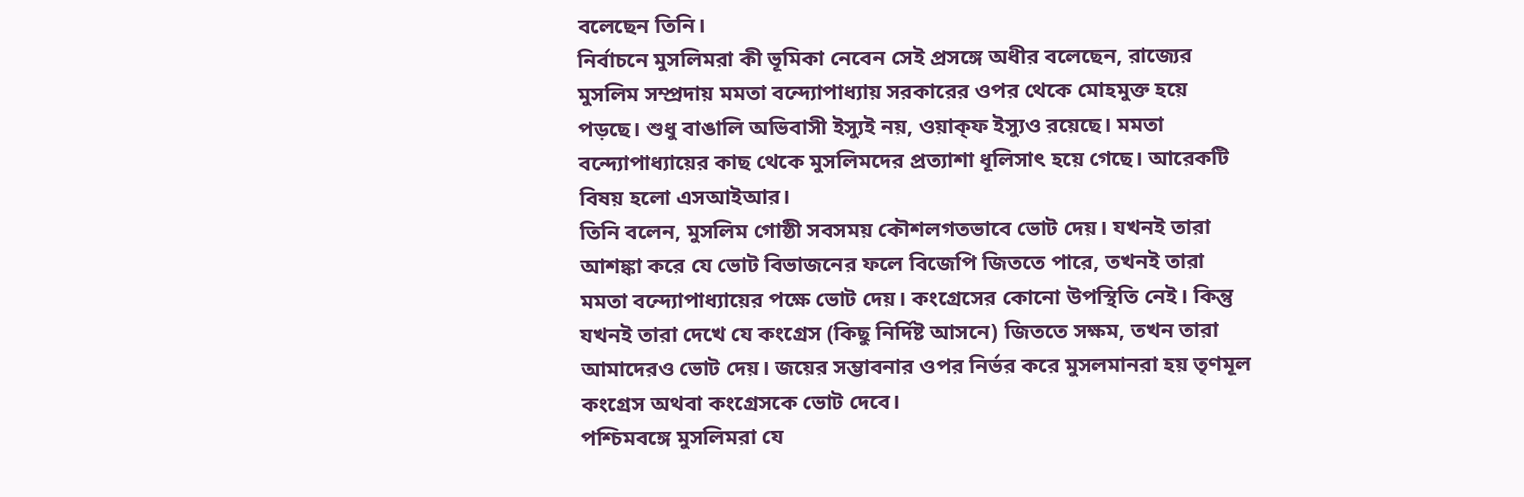বলেছেন তিনি।
নির্বাচনে মুসলিমরা কী ভূমিকা নেবেন সেই প্রসঙ্গে অধীর বলেছেন, রাজ্যের মুসলিম সম্প্রদায় মমতা বন্দ্যোপাধ্যায় সরকারের ওপর থেকে মোহমুক্ত হয়ে পড়ছে। শুধু বাঙালি অভিবাসী ইস্যুই নয়, ওয়াক্ফ ইস্যুও রয়েছে। মমতা বন্দ্যোপাধ্যায়ের কাছ থেকে মুসলিমদের প্রত্যাশা ধূলিসাৎ হয়ে গেছে। আরেকটি বিষয় হলো এসআইআর।
তিনি বলেন, মুসলিম গোষ্ঠী সবসময় কৌশলগতভাবে ভোট দেয়। যখনই তারা আশঙ্কা করে যে ভোট বিভাজনের ফলে বিজেপি জিততে পারে, তখনই তারা মমতা বন্দ্যোপাধ্যায়ের পক্ষে ভোট দেয়। কংগ্রেসের কোনো উপস্থিতি নেই। কিন্তু যখনই তারা দেখে যে কংগ্রেস (কিছু নির্দিষ্ট আসনে) জিততে সক্ষম, তখন তারা আমাদেরও ভোট দেয়। জয়ের সম্ভাবনার ওপর নির্ভর করে মুসলমানরা হয় তৃণমূল কংগ্রেস অথবা কংগ্রেসকে ভোট দেবে।
পশ্চিমবঙ্গে মুসলিমরা যে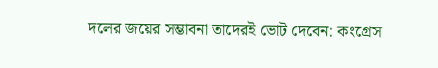দলের জয়ের সম্ভাবনা তাদেরই ভোট দেবেন: কংগ্রেস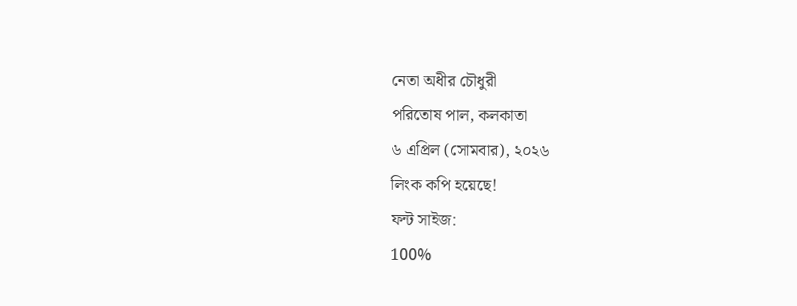নেতা অধীর চৌধুরী
পরিতোষ পাল, কলকাতা
৬ এপ্রিল (সোমবার), ২০২৬
লিংক কপি হয়েছে!
ফন্ট সাইজ:
100%